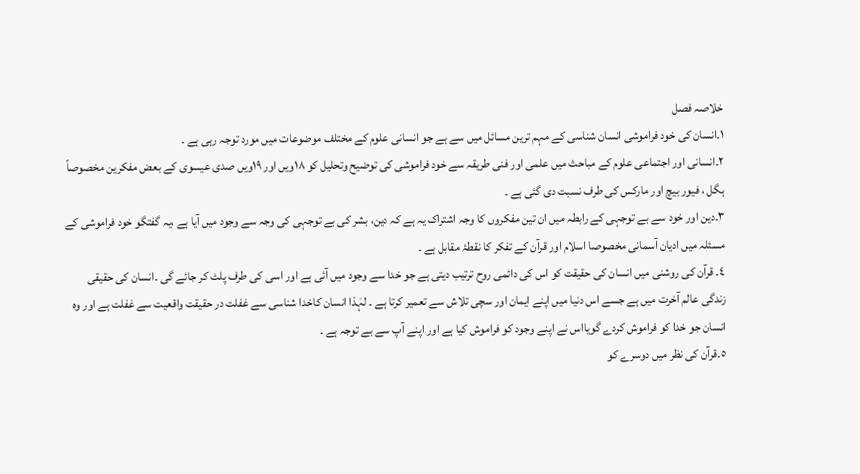خلاصہ فصل
١۔انسان کی خود فراموشی انسان شناسی کے مہم ترین مسائل میں سے ہے جو انسانی علوم کے مختلف موضوعات میں مورد توجہ رہی ہے ۔
٢۔انسانی اور اجتماعی علوم کے مباحث میں علمی اور فنی طریقہ سے خود فراموشی کی توضیح وتحلیل کو ١٨ویں اور ١٩ویں صدی عیسوی کے بعض مفکرین مخصوصاً ہگل ، فیور بیچ اور مارکس کی طرف نسبت دی گئی ہے ۔
٣۔دین اور خود سے بے توجہی کے رابطہ میں ان تین مفکروں کا وجہ اشتراک یہ ہے کہ دین، بشر کی بے توجہی کی وجہ سے وجود میں آیا ہے ،یہ گفتگو خود فراموشی کے مسئلہ میں ادیان آسمانی مخصوصا اسلام اور قرآن کے تفکر کا نقطۂ مقابل ہے ۔
٤۔ قرآن کی روشنی میں انسان کی حقیقت کو اس کی دائمی روح ترتیب دیتی ہے جو خدا سے وجود میں آئی ہے اور اسی کی طرف پلٹ کر جائے گی ۔انسان کی حقیقی زندگی عالم آخرت میں ہے جسے اس دنیا میں اپنے ایمان اور سچی تلاش سے تعمیر کرتا ہے ۔ لہٰذا انسان کاخدا شناسی سے غفلت در حقیقت واقعیت سے غفلت ہے اور وہ انسان جو خدا کو فراموش کردے گویااس نے اپنے وجود کو فراموش کیا ہے اور اپنے آپ سے بے توجہ ہے ۔
٥۔قرآن کی نظر میں دوسرے کو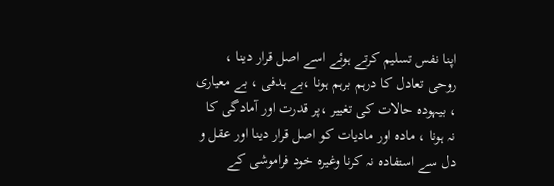اپنا نفس تسلیم کرتے ہوئے اسے اصل قرار دینا ، روحی تعادل کا درہم برہم ہونا ،بے ہدفی ، بے معیاری ، بیہودہ حالات کی تغییر ،پر قدرت اور آمادگی کا نہ ہونا ، مادہ اور مادیات کو اصل قرار دینا اور عقل و دل سے استفادہ نہ کرنا وغیرہ خود فراموشی کے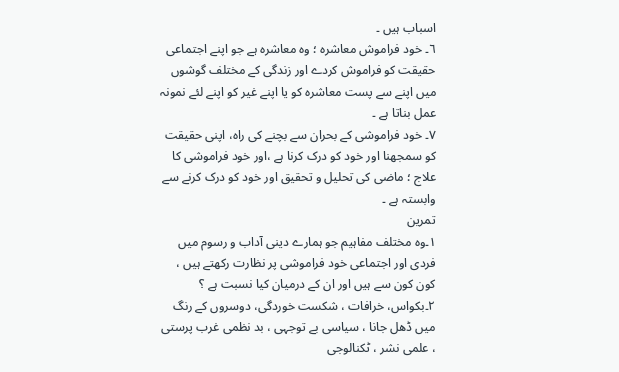اسباب ہیں ۔
٦۔ خود فراموش معاشرہ ؛ وہ معاشرہ ہے جو اپنے اجتماعی حقیقت کو فراموش کردے اور زندگی کے مختلف گوشوں میں اپنے سے پست معاشرہ کو یا اپنے غیر کو اپنے لئے نمونہ عمل بناتا ہے ۔
٧۔ خود فراموشی کے بحران سے بچنے کی راہ، اپنی حقیقت کو سمجھنا اور خود کو درک کرنا ہے ،اور خود فراموشی کا علاج ؛ ماضی کی تحلیل و تحقیق اور خود کو درک کرنے سے وابستہ ہے ۔
تمرین
١۔وہ مختلف مفاہیم جو ہمارے دینی آداب و رسوم میں فردی اور اجتماعی خود فراموشی پر نظارت رکھتے ہیں ، کون کون سے ہیں اور ان کے درمیان کیا نسبت ہے ؟
٢۔بکواس، خرافات ، شکست خوردگی، دوسروں کے رنگ میں ڈھل جانا ، سیاسی بے توجہی ، بد نظمی غرب پرستی ، علمی نشر ، ٹکنالوجی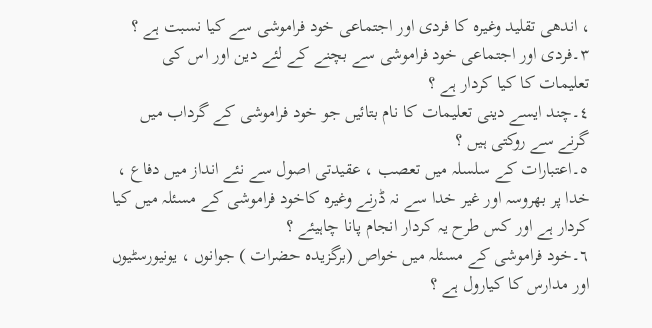، اندھی تقلید وغیرہ کا فردی اور اجتماعی خود فراموشی سے کیا نسبت ہے ؟
٣۔فردی اور اجتماعی خود فراموشی سے بچنے کے لئے دین اور اس کی تعلیمات کا کیا کردار ہے ؟
٤۔چند ایسے دینی تعلیمات کا نام بتائیں جو خود فراموشی کے گرداب میں گرنے سے روکتی ہیں ؟
٥۔اعتبارات کے سلسلہ میں تعصب ، عقیدتی اصول سے نئے انداز میں دفاع ، خدا پر بھروسہ اور غیر خدا سے نہ ڈرنے وغیرہ کاخود فراموشی کے مسئلہ میں کیا کردار ہے اور کس طرح یہ کردار انجام پانا چاہیئے ؟
٦۔خود فراموشی کے مسئلہ میں خواص (برگزیدہ حضرات ) جوانوں ، یونیورسٹیوں اور مدارس کا کیارول ہے ؟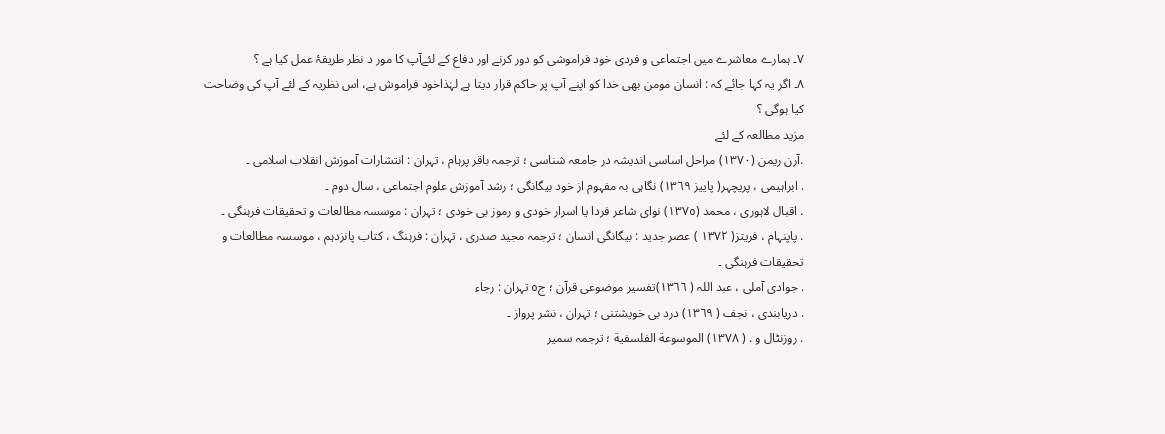٧۔ ہمارے معاشرے میں اجتماعی و فردی خود فراموشی کو دور کرنے اور دفاع کے لئےآپ کا مور د نظر طریقۂ عمل کیا ہے ؟
٨۔ اگر یہ کہا جائے کہ : انسان مومن بھی خدا کو اپنے آپ پر حاکم قرار دیتا ہے لہٰذاخود فراموش ہے، اس نظریہ کے لئے آپ کی وضاحت کیا ہوگی ؟
مزید مطالعہ کے لئے
.آرن ریمن (١٣٧٠) مراحل اساسی اندیشہ در جامعہ شناسی ؛ ترجمہ باقر پرہام ، تہران : انتشارات آموزش انقلاب اسلامی ۔
. ابراہیمی ، پریچہر( پاییز ١٣٦٩) نگاہی بہ مفہوم از خود بیگانگی ؛ رشد آموزش علوم اجتماعی ، سال دوم ۔
. اقبال لاہوری ، محمد (١٣٧٥) نوای شاعر فردا یا اسرار خودی و رموز بی خودی ؛ تہران : موسسہ مطالعات و تحقیقات فرہنگی ۔
. پاپنہام ، فریتز( ١٣٧٢ ) عصر جدید : بیگانگی انسان ؛ ترجمہ مجید صدری ، تہران : فرہنگ ، کتاب پانزدہم ، موسسہ مطالعات و تحقیقات فرہنگی ۔
. جوادی آملی ، عبد اللہ ( ١٣٦٦)تفسیر موضوعی قرآن ؛ ج٥ تہران : رجاء
. دریابندی ، نجف ( ١٣٦٩) درد بی خویشتنی ؛ تہران ، نشر پرواز ۔
. روزنٹال و . ( ١٣٧٨) الموسوعة الفلسفیة ؛ ترجمہ سمیر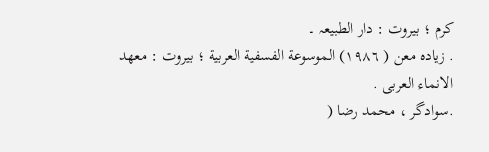کرم ؛ بیروت : دار الطبیعہ ۔
. زیادہ معن ( ١٩٨٦) الموسوعة الفسفیة العربیة ؛ بیروت : معھد الانماء العربی .
.سوادگر ، محمد رضا (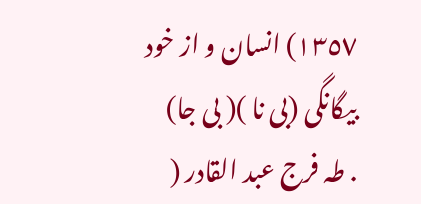١٣٥٧) انسان و از خود بیگانگی (بی نا )( بی جا)
. طہ فرج عبد القادر (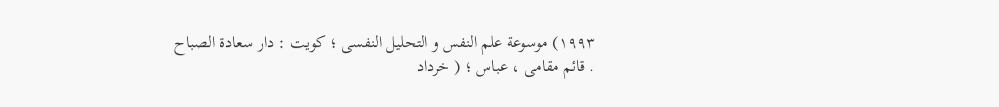١٩٩٣) موسوعة علم النفس و التحلیل النفسی ؛ کویت : دار سعادة الصباح
. قائم مقامی ، عباس ؛ ( خرداد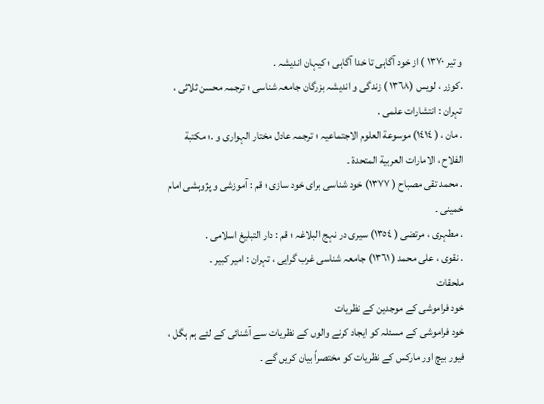و تیر ١٣٧٠ ) از خود آگاہی تا خدا آگاہی ؛ کیہان اندیشہ .
.کوزر ، لویس (١٣٦٨ ) زندگی و اندیشہ بزرگان جامعہ شناسی ؛ ترجمہ محسن ثلاثی ، تہران : انتشارات علمی .
. مان ، ( ١٤١٤) موسوعة العلوم الاجتماعیہ ؛ ترجمہ عادل مختار الہواری و .؛ مکتبة الفلاح ، الامارات العربیة المتحدة ۔
. محمد تقی مصباح ( ١٣٧٧) خود شناسی برای خود سازی ؛ قم : آموزشی و پژوہشی امام خمینی ۔
. مطہری ، مرتضی ( ١٣٥٤) سیری در نہج البلاغہ ؛ قم : دار التبلیغ اسلامی .
. نقوی ، علی محمد ( ١٣٦١) جامعہ شناسی غرب گرایی ، تہران : امیر کبیر ۔
ملحقات
خود فراموشی کے موجدین کے نظریات
خود فراموشی کے مسئلہ کو ایجاد کرنے والوں کے نظریات سے آشنائی کے لئے ہم ہگل ، فیور بیچ اور مارکس کے نظریات کو مختصراً بیان کریں گے ۔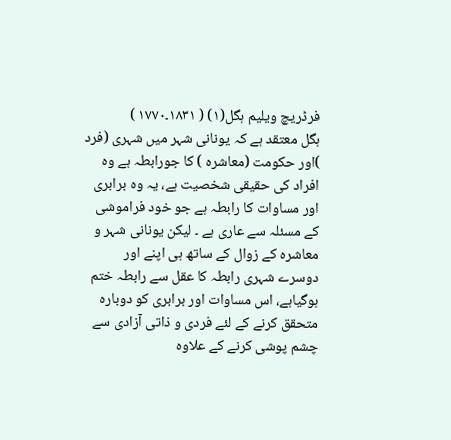فرڈریچ ویلیم ہگل(١) ( ١٨٣١۔١٧٧٠ )
ہگل معتقد ہے کہ یونانی شہر میں شہری (فرد )اور حکومت (معاشرہ ) کا جورابطہ ہے وہ افراد کی حقیقی شخصیت ہے، یہ وہ برابری اور مساوات کا رابطہ ہے جو خود فراموشی کے مسئلہ سے عاری ہے ۔ لیکن یونانی شہر و معاشرہ کے زوال کے ساتھ ہی اپنے اور دوسرے شہری رابطہ کا عقل سے رابطہ ختم ہوگیاہے، اس مساوات اور برابری کو دوبارہ متحقق کرنے کے لئے فردی و ذاتی آزادی سے چشم پوشی کرنے کے علاوہ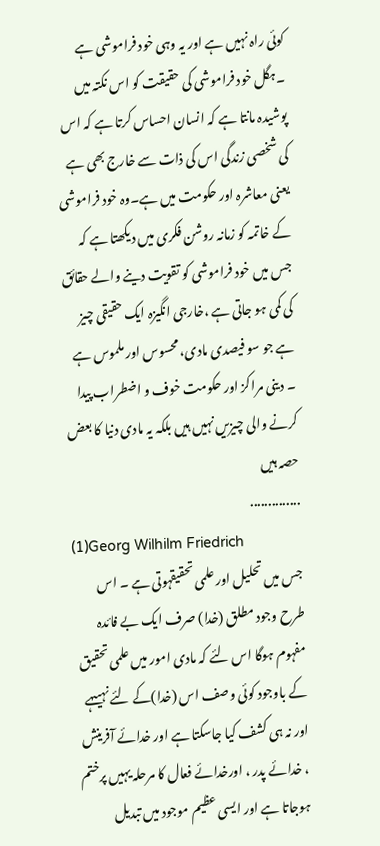کوئی راہ نہیں ہے اور یہ وہی خود فراموشی ہے ۔ہگل خود فراموشی کی حقیقت کو اس نکتہ میں پوشیدہ مانتا ہے کہ انسان احساس کرتا ہے کہ اس کی شخصی زندگی اس کی ذات سے خارج بھی ہے یعنی معاشرہ اور حکومت میں ہے۔وہ خود فراموشی کے خاتمہ کو زمانہ روشن فکری میں دیکھتا ہے کہ جس میں خود فراموشی کو تقویت دینے والے حقائق کی کمی ہو جاتی ہے ،خارجی انگیزہ ایک حقیقی چیز ہے جو سو فیصدی مادی، محسوس اور ملموس ہے ۔ دینی مراکز اور حکومت خوف و اضطراب پیدا کرنے والی چیزیں نہیں ہیں بلکہ یہ مادی دنیا کا بعض حصہ ہیں
..............
(1)Georg Wilhilm Friedrich
جس میں تحلیل اور علمی تحقیقہوتی ہے ۔ اس طرح وجود مطلق (خدا) صرف ایک بے فائدہ مفہوم ہوگا اس لئے کہ مادی امور میں علمی تحقیق کے باوجود کوئی وصف اس (خدا)کے لئے نہیںہے اور نہ ہی کشف کیا جاسکتا ہے اور خدائے آفرینش ، خدائے پدر ، اورخدائے فعال کا مرحلہ یہیں پرختم ہوجاتا ہے اور ایسی عظیم موجود میں تبدیل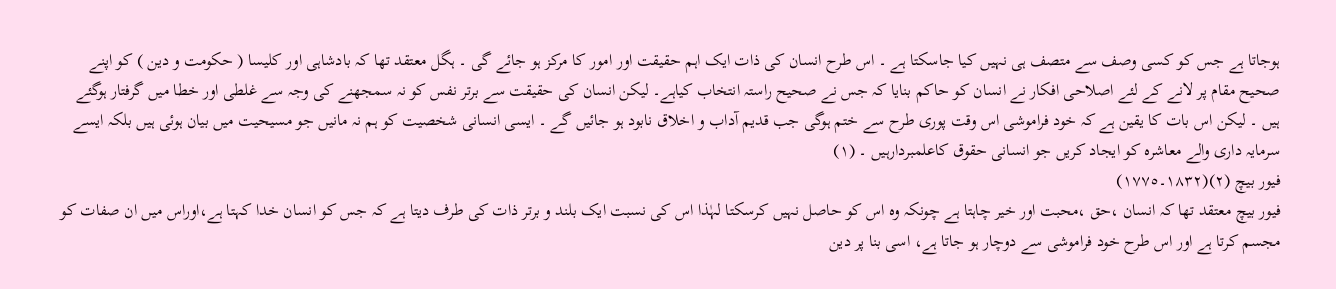ہوجاتا ہے جس کو کسی وصف سے متصف ہی نہیں کیا جاسکتا ہے ۔ اس طرح انسان کی ذات ایک اہم حقیقت اور امور کا مرکز ہو جائے گی ۔ ہگل معتقد تھا کہ بادشاہی اور کلیسا ( حکومت و دین ) کو اپنے صحیح مقام پر لانے کے لئے اصلاحی افکار نے انسان کو حاکم بنایا کہ جس نے صحیح راستہ انتخاب کیاہے۔ لیکن انسان کی حقیقت سے برتر نفس کو نہ سمجھنے کی وجہ سے غلطی اور خطا میں گرفتار ہوگئے ہیں ۔ لیکن اس بات کا یقین ہے کہ خود فراموشی اس وقت پوری طرح سے ختم ہوگی جب قدیم آداب و اخلاق نابود ہو جائیں گے ۔ ایسی انسانی شخصیت کو ہم نہ مانیں جو مسیحیت میں بیان ہوئی ہیں بلکہ ایسے سرمایہ داری والے معاشرہ کو ایجاد کریں جو انسانی حقوق کاعلمبردارہیں ۔ (١)
فیور بیچ (٢)(١٨٣٢۔١٧٧٥)
فیور بیچ معتقد تھا کہ انسان ،حق ،محبت اور خیر چاہتا ہے چونکہ وہ اس کو حاصل نہیں کرسکتا لہٰذا اس کی نسبت ایک بلند و برتر ذات کی طرف دیتا ہے کہ جس کو انسان خدا کہتا ہے،اوراس میں ان صفات کو مجسم کرتا ہے اور اس طرح خود فراموشی سے دوچار ہو جاتا ہے، اسی بنا پر دین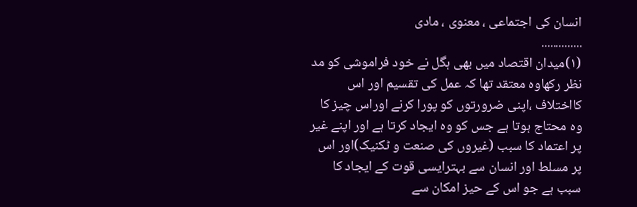انسان کی اجتماعی ، معنوی ، مادی
..............
(١)میدان اقتصاد میں بھی ہگل نے خود فراموشی کو مد نظر رکھاوہ معتقد تھا کہ عمل کی تقسیم اور اس کااختلاف ،اپنی ضرورتوں کو پورا کرنے اوراس چیز کا وہ محتاج ہوتا ہے جس کو وہ ایجاد کرتا ہے اور اپنے غیر پر اعتماد کا سبب (غیروں کی صنعت و ٹکنیک)اور اس پر مسلط اور انسان سے بہترایسی قوت کے ایجاد کا سبب ہے جو اس کے حیز امکان سے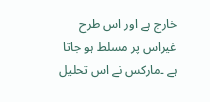خارج ہے اور اس طرح غیراس پر مسلط ہو جاتا ہے ۔مارکس نے اس تحلیل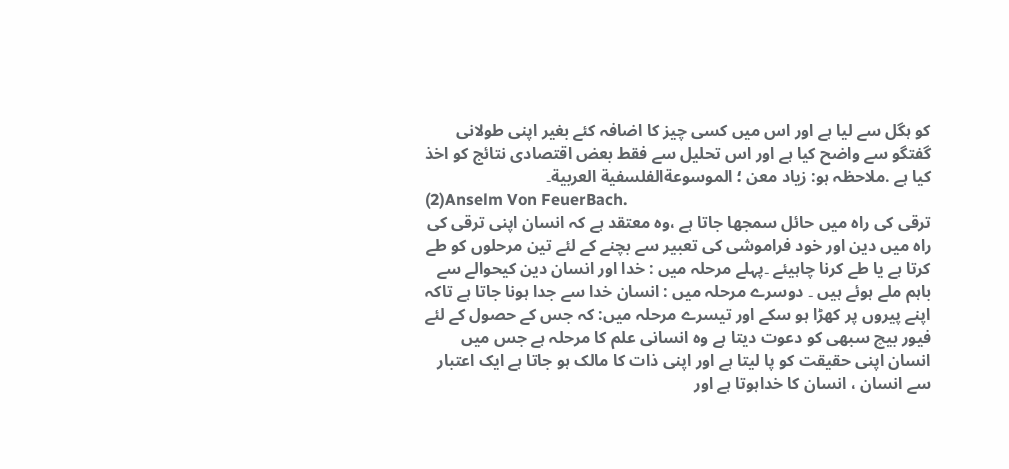کو ہگل سے لیا ہے اور اس میں کسی چیز کا اضافہ کئے بغیر اپنی طولانی گفتگو سے واضح کیا ہے اور اس تحلیل سے فقط بعض اقتصادی نتائج کو اخذ کیا ہے .ملاحظہ ہو: زیاد معن ؛ الموسوعةالفلسفیة العربیة۔
(2)Anselm Von FeuerBach.
ترقی کی راہ میں حائل سمجھا جاتا ہے ،وہ معتقد ہے کہ انسان اپنی ترقی کی راہ میں دین اور خود فراموشی کی تعبیر سے بچنے کے لئے تین مرحلوں کو طے کرتا ہے یا طے کرنا چاہیئے ۔پہلے مرحلہ میں : خدا اور انسان دین کیحوالے سے باہم ملے ہوئے ہیں ۔ دوسرے مرحلہ میں : انسان خدا سے جدا ہونا جاتا ہے تاکہ اپنے پیروں پر کھڑا ہو سکے اور تیسرے مرحلہ میں: کہ جس کے حصول کے لئے فیور بیچ سبھی کو دعوت دیتا ہے وہ انسانی علم کا مرحلہ ہے جس میں انسان اپنی حقیقت کو پا لیتا ہے اور اپنی ذات کا مالک ہو جاتا ہے ایک اعتبار سے انسان ، انسان کا خداہوتا ہے اور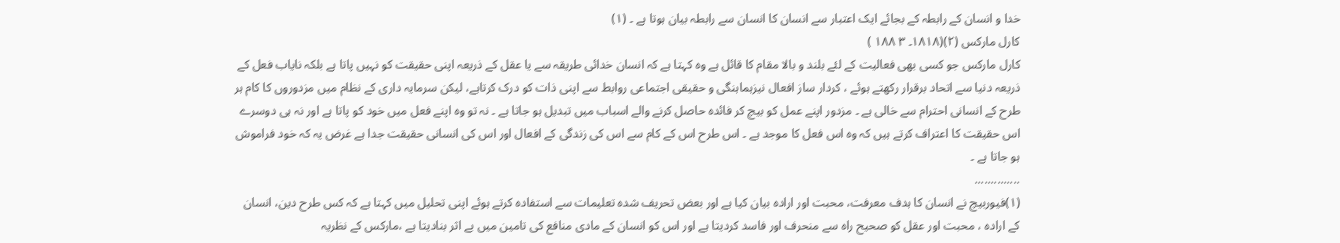خدا و انسان کے رابطہ کے بجائے ایک اعتبار سے انسان کا انسان سے رابطہ بیان ہوتا ہے ۔ (١)
کارل مارکس (٢)(١٨١٨۔ ٣ ١٨٨ )
کارل مارکس جو کسی بھی فعالیت کے لئے بلند و بالا مقام کا قائل ہے وہ کہتا ہے کہ انسان خدائی طریقہ سے یا عقل کے ذریعہ اپنی حقیقت کو نہیں پاتا ہے بلکہ نایاب فعل کے ذریعہ دنیا سے اتحاد برقرار رکھتے ہوئے ، کردار ساز افعال نیزہماہنگی و حقیقی اجتماعی روابط سے اپنی ذات کو درک کرتاہے، لیکن سرمایہ داری کے نظام میں مزدوروں کا کام ہر طرح کے انسانی احترام سے خالی ہے ۔ مزدور اپنے عمل کو بیچ کر فائدہ حاصل کرنے والے اسباب میں تبدیل ہو جاتا ہے ۔ نہ تو وہ اپنے فعل میں خود کو پاتا ہے اور نہ ہی دوسرے اس حقیقت کا اعتراف کرتے ہیں کہ وہ اس فعل کا موجد ہے ۔ اس طرح اس کے کام سے اس کی زندگی کے افعال اور اس کی انسانی حقیقت جدا ہے غرض یہ کہ خود فراموش ہو جاتا ہے ۔
..............
(١)فیوربیچ نے انسان کا ہدف معرفت، محبت اور ارادہ بیان کیا ہے اور بعض تحریف شدہ تعلیمات سے استفادہ کرتے ہوئے اپنی تحلیل میں کہتا ہے کہ کس طرح دین، انسان کے ارادہ ، محبت اور عقل کو صحیح راہ سے منحرف اور فاسد کردیتا ہے اور اس کو انسان کے مادی منافع کی تامین میں بے اثر بنادیتا ہے ،مارکس کے نظریہ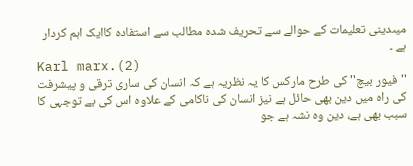میںدینی تعلیمات کے حوالے سے تحریف شدہ مطالب سے استفادہ کاایک اہم کردار ہے ۔
Karl marx.(2)
''فیور بیچ'' کی طرح مارکس کا یہ نظریہ ہے کہ انسان کی ساری ترقی و پیشرفت کی راہ میں دین بھی حائل ہے نیز انسان کی ناکامی کے علاوہ اس کی بے توجہی کا سبب بھی ہے، دین وہ نشہ ہے جو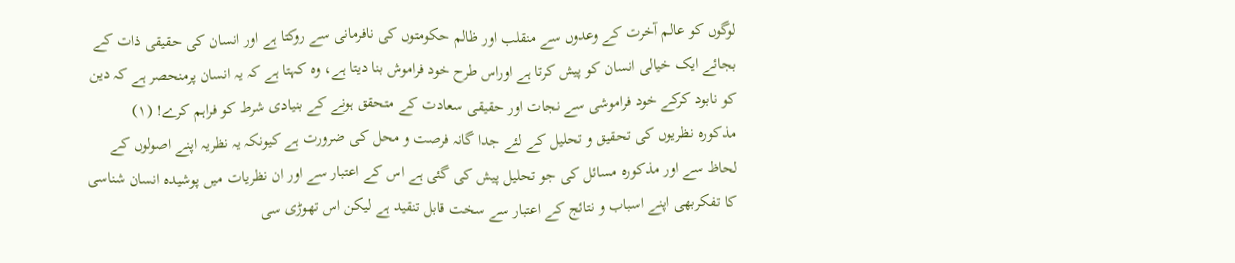لوگوں کو عالم آخرت کے وعدوں سے منقلب اور ظالم حکومتوں کی نافرمانی سے روکتا ہے اور انسان کی حقیقی ذات کے بجائے ایک خیالی انسان کو پیش کرتا ہے اوراس طرح خود فراموش بنا دیتا ہے، وہ کہتا ہے کہ یہ انسان پرمنحصر ہے کہ دین کو نابود کرکے خود فراموشی سے نجات اور حقیقی سعادت کے متحقق ہونے کے بنیادی شرط کو فراہم کرے! (١)
مذکورہ نظریوں کی تحقیق و تحلیل کے لئے جدا گانہ فرصت و محل کی ضرورت ہے کیونکہ یہ نظریہ اپنے اصولوں کے لحاظ سے اور مذکورہ مسائل کی جو تحلیل پیش کی گئی ہے اس کے اعتبار سے اور ان نظریات میں پوشیدہ انسان شناسی کا تفکربھی اپنے اسباب و نتائج کے اعتبار سے سخت قابل تنقید ہے لیکن اس تھوڑی سی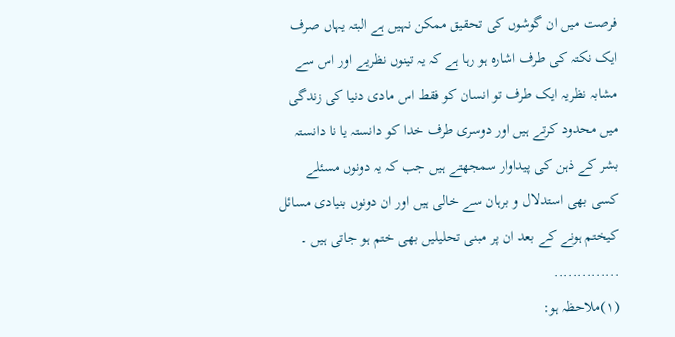فرصت میں ان گوشوں کی تحقیق ممکن نہیں ہے البتہ یہاں صرف ایک نکتہ کی طرف اشارہ ہو رہا ہے کہ یہ تینوں نظریے اور اس سے مشابہ نظریہ ایک طرف تو انسان کو فقط اس مادی دنیا کی زندگی میں محدود کرتے ہیں اور دوسری طرف خدا کو دانستہ یا نا دانستہ بشر کے ذہن کی پیداوار سمجھتے ہیں جب کہ یہ دونوں مسئلے کسی بھی استدلال و برہان سے خالی ہیں اور ان دونوں بنیادی مسائل کیختم ہونے کے بعد ان پر مبنی تحلیلیں بھی ختم ہو جاتی ہیں ۔
..............
(١)ملاحظہ ہو: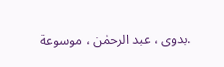.بدوی ، عبد الرحمٰن ، موسوعة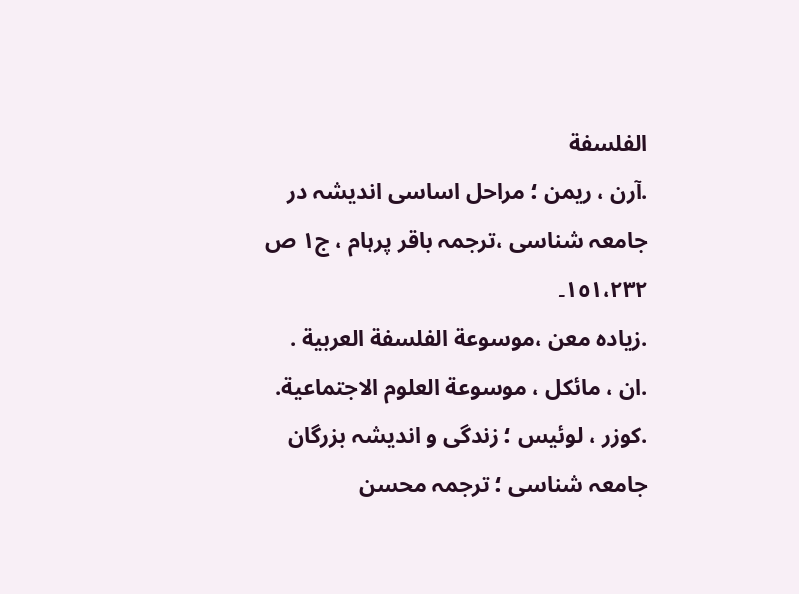الفلسفة
.آرن ، ریمن ؛ مراحل اساسی اندیشہ در جامعہ شناسی ،ترجمہ باقر پرہام ، ج١ ص ١٥١،٢٣٢۔
.زیادہ معن ،موسوعة الفلسفة العربیة .
.ان ، مائکل ، موسوعة العلوم الاجتماعیة.
.کوزر ، لوئیس ؛ زندگی و اندیشہ بزرگان جامعہ شناسی ؛ ترجمہ محسن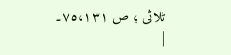ٹلاثی ؛ ص ٧٥،١٣١۔
|